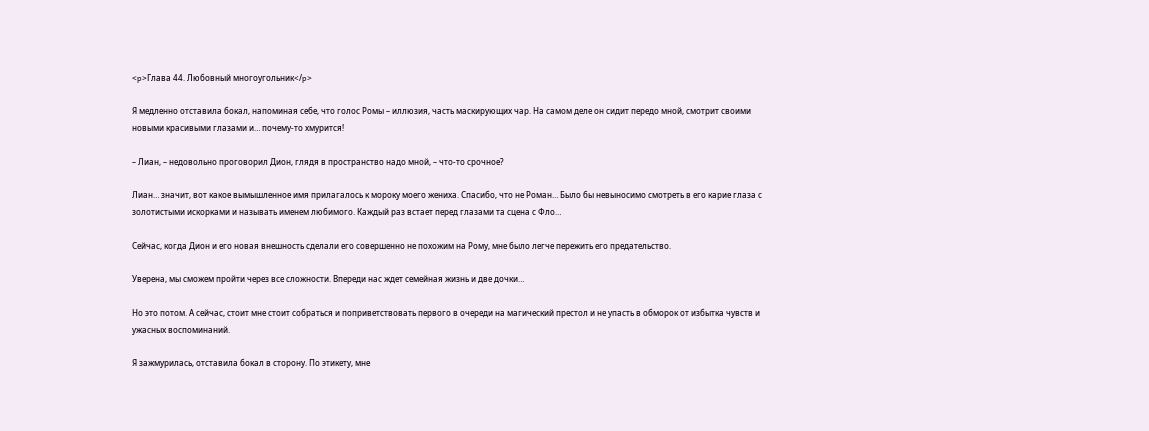<p>Глава 44. Любовный многоугольник</p>

Я медленно отставила бокал, напоминая себе, что голос Ромы – иллюзия, часть маскирующих чар. На самом деле он сидит передо мной, смотрит своими новыми красивыми глазами и… почему-то хмурится!

– Лиан, – недовольно проговорил Дион, глядя в пространство надо мной, – что-то срочное?

Лиан… значит, вот какое вымышленное имя прилагалось к мороку моего жениха. Спасибо, что не Роман… Было бы невыносимо смотреть в его карие глаза с золотистыми искорками и называть именем любимого. Каждый раз встает перед глазами та сцена с Фло…

Сейчас, когда Дион и его новая внешность сделали его совершенно не похожим на Рому, мне было легче пережить его предательство.

Уверена, мы сможем пройти через все сложности. Впереди нас ждет семейная жизнь и две дочки…

Но это потом. А сейчас, стоит мне стоит собраться и поприветствовать первого в очереди на магический престол и не упасть в обморок от избытка чувств и ужасных воспоминаний.

Я зажмурилась, отставила бокал в сторону. По этикету, мне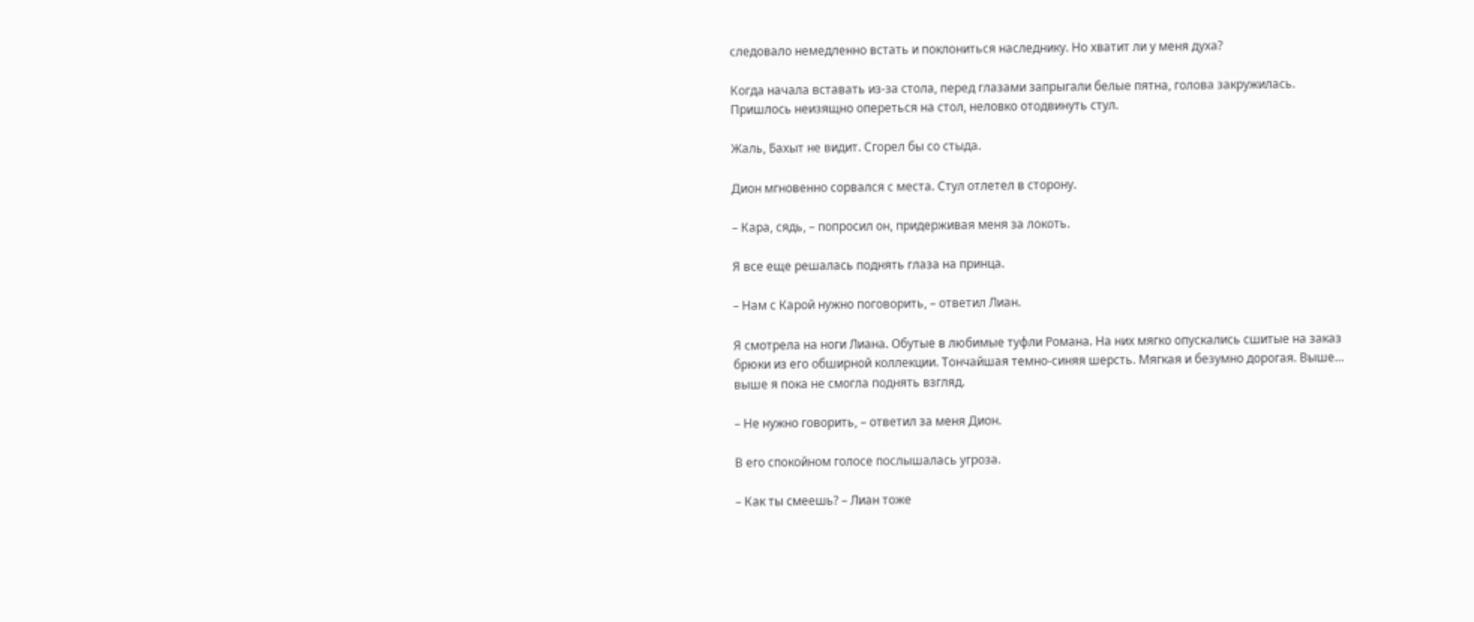следовало немедленно встать и поклониться наследнику. Но хватит ли у меня духа?

Когда начала вставать из-за стола, перед глазами запрыгали белые пятна, голова закружилась. Пришлось неизящно опереться на стол, неловко отодвинуть стул.

Жаль, Бахыт не видит. Сгорел бы со стыда.

Дион мгновенно сорвался с места. Стул отлетел в сторону.

– Кара, сядь, – попросил он, придерживая меня за локоть.

Я все еще решалась поднять глаза на принца.

– Нам с Карой нужно поговорить, – ответил Лиан.

Я смотрела на ноги Лиана. Обутые в любимые туфли Романа. На них мягко опускались сшитые на заказ брюки из его обширной коллекции. Тончайшая темно-синяя шерсть. Мягкая и безумно дорогая. Выше… выше я пока не смогла поднять взгляд.

– Не нужно говорить, – ответил за меня Дион.

В его спокойном голосе послышалась угроза.

– Как ты смеешь? – Лиан тоже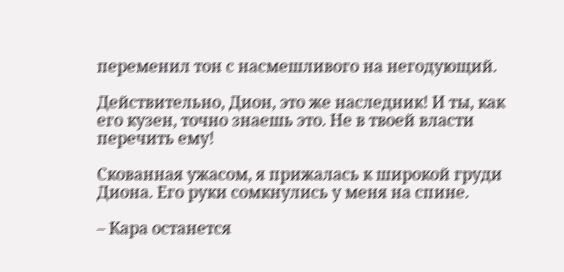переменил тон с насмешливого на негодующий.

Действительно, Дион, это же наследник! И ты, как его кузен, точно знаешь это. Не в твоей власти перечить ему!

Скованная ужасом, я прижалась к широкой груди Диона. Его руки сомкнулись у меня на спине.

– Кара останется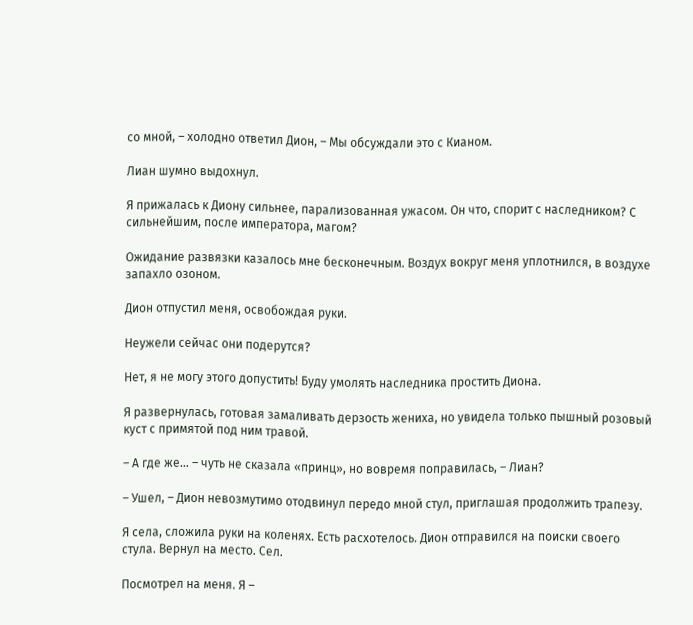со мной, – холодно ответил Дион, – Мы обсуждали это с Кианом.

Лиан шумно выдохнул.

Я прижалась к Диону сильнее, парализованная ужасом. Он что, спорит с наследником? С сильнейшим, после императора, магом?

Ожидание развязки казалось мне бесконечным. Воздух вокруг меня уплотнился, в воздухе запахло озоном.

Дион отпустил меня, освобождая руки.

Неужели сейчас они подерутся?

Нет, я не могу этого допустить! Буду умолять наследника простить Диона.

Я развернулась, готовая замаливать дерзость жениха, но увидела только пышный розовый куст с примятой под ним травой.

– А где же… – чуть не сказала «принц», но вовремя поправилась, – Лиан?

– Ушел, – Дион невозмутимо отодвинул передо мной стул, приглашая продолжить трапезу.

Я села, сложила руки на коленях. Есть расхотелось. Дион отправился на поиски своего стула. Вернул на место. Сел.

Посмотрел на меня. Я –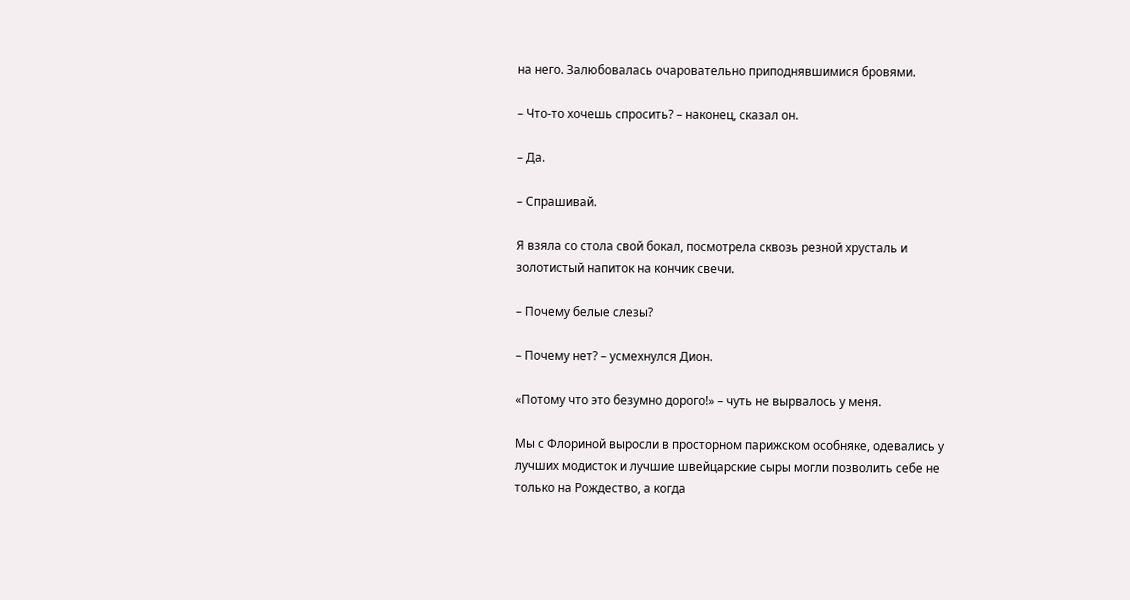на него. Залюбовалась очаровательно приподнявшимися бровями.

– Что-то хочешь спросить? – наконец, сказал он.

– Да.

– Спрашивай.

Я взяла со стола свой бокал, посмотрела сквозь резной хрусталь и золотистый напиток на кончик свечи.

– Почему белые слезы?

– Почему нет? – усмехнулся Дион.

«Потому что это безумно дорого!» – чуть не вырвалось у меня.

Мы с Флориной выросли в просторном парижском особняке, одевались у лучших модисток и лучшие швейцарские сыры могли позволить себе не только на Рождество, а когда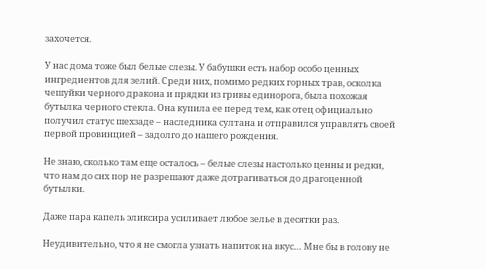захочется.

У нас дома тоже был белые слезы. У бабушки есть набор особо ценных ингредиентов для зелий. Среди них, помимо редких горных трав, осколка чешуйки черного дракона и прядки из гривы единорога, была похожая бутылка черного стекла. Она купила ее перед тем, как отец официально получил статус шехзаде – наследника султана и отправился управлять своей первой провинцией – задолго до нашего рождения.

Не знаю, сколько там еще осталось – белые слезы настолько ценны и редки, что нам до сих пор не разрешают даже дотрагиваться до драгоценной бутылки.

Даже пара капель эликсира усиливает любое зелье в десятки раз.

Неудивительно, что я не смогла узнать напиток на вкус… Мне бы в голову не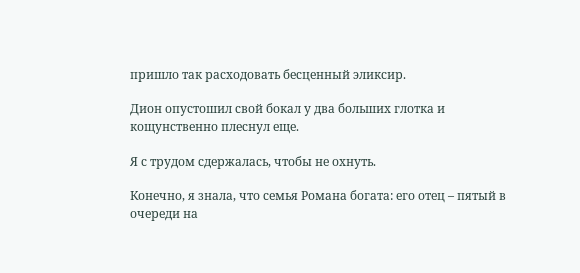пришло так расходовать бесценный эликсир.

Дион опустошил свой бокал у два больших глотка и кощунственно плеснул еще.

Я с трудом сдержалась, чтобы не охнуть.

Конечно, я знала, что семья Романа богата: его отец – пятый в очереди на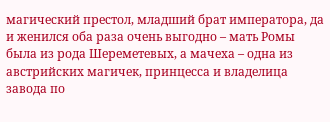магический престол, младший брат императора, да и женился оба раза очень выгодно – мать Ромы была из рода Шереметевых, а мачеха – одна из австрийских магичек, принцесса и владелица завода по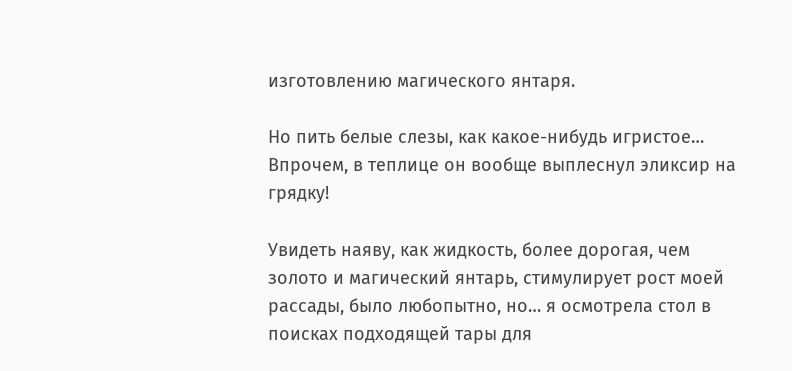изготовлению магического янтаря.

Но пить белые слезы, как какое-нибудь игристое… Впрочем, в теплице он вообще выплеснул эликсир на грядку!

Увидеть наяву, как жидкость, более дорогая, чем золото и магический янтарь, стимулирует рост моей рассады, было любопытно, но… я осмотрела стол в поисках подходящей тары для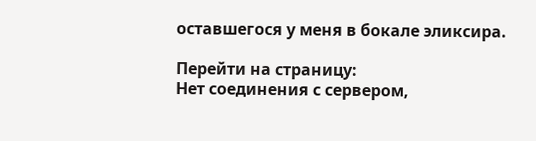оставшегося у меня в бокале эликсира.

Перейти на страницу:
Нет соединения с сервером,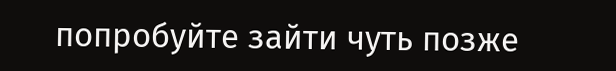попробуйте зайти чуть позже